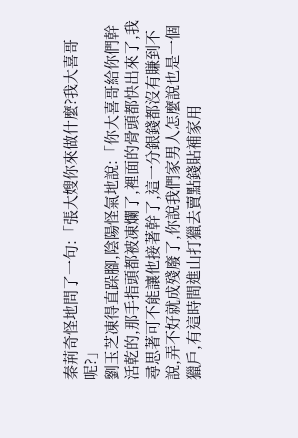秦荊奇怪地問了一句:「張大嫂你來做什麼?我大喜哥呢?」
劉玉芝凍得直跺腳,陰陽怪氣地說:「你大喜哥給你們幹活乾的,那手指頭都被凍爛了,裡面的骨頭都快出來了,我尋思著可不能讓他接著幹了,這一分銀錢都沒有賺到不說,弄不好就成殘廢了,你說我們家男人怎麼說也是一個獵戶,有這時間進山打獵去賣點錢貼補家用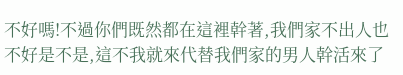不好嗎!不過你們既然都在這裡幹著,我們家不出人也不好是不是,這不我就來代替我們家的男人幹活來了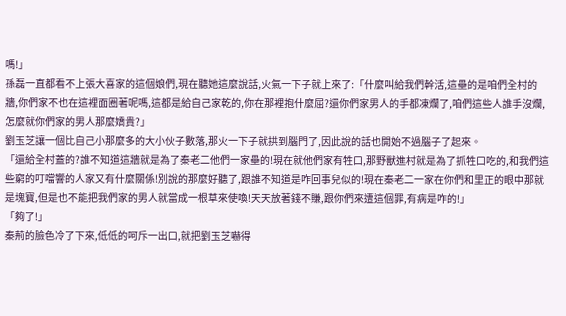嗎!」
孫磊一直都看不上張大喜家的這個娘們,現在聽她這麼說話,火氣一下子就上來了:「什麼叫給我們幹活,這壘的是咱們全村的牆,你們家不也在這裡面圈著呢嗎,這都是給自己家乾的,你在那裡抱什麼屈?還你們家男人的手都凍爛了,咱們這些人誰手沒爛,怎麼就你們家的男人那麼嬌貴?」
劉玉芝讓一個比自己小那麼多的大小伙子數落,那火一下子就拱到腦門了,因此說的話也開始不過腦子了起來。
「還給全村蓋的?誰不知道這牆就是為了秦老二他們一家壘的!現在就他們家有牲口,那野獸進村就是為了抓牲口吃的,和我們這些窮的叮噹響的人家又有什麼關係!別說的那麼好聽了,跟誰不知道是咋回事兒似的!現在秦老二一家在你們和里正的眼中那就是塊寶,但是也不能把我們家的男人就當成一根草來使喚!天天放著錢不賺,跟你們來遭這個罪,有病是咋的!」
「夠了!」
秦荊的臉色冷了下來,低低的呵斥一出口,就把劉玉芝嚇得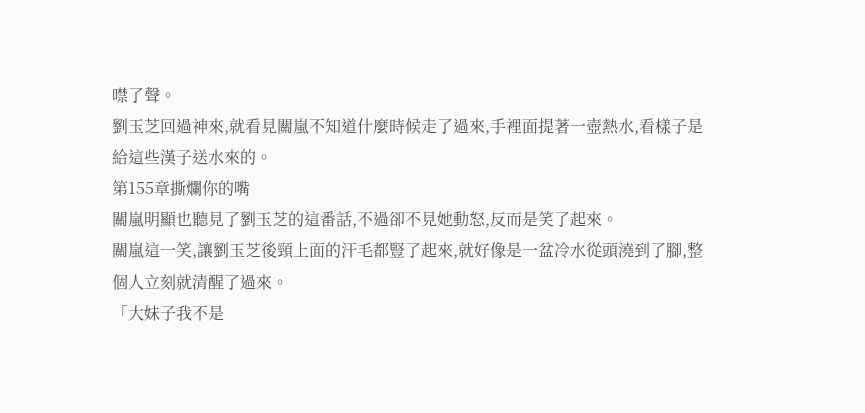噤了聲。
劉玉芝回過神來,就看見關嵐不知道什麼時候走了過來,手裡面提著一壺熱水,看樣子是給這些漢子送水來的。
第155章撕爛你的嘴
關嵐明顯也聽見了劉玉芝的這番話,不過卻不見她動怒,反而是笑了起來。
關嵐這一笑,讓劉玉芝後頸上面的汗毛都豎了起來,就好像是一盆冷水從頭澆到了腳,整個人立刻就清醒了過來。
「大妹子我不是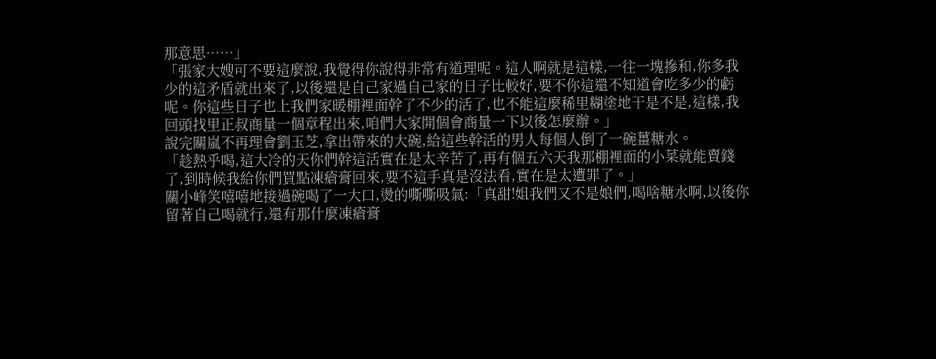那意思……」
「張家大嫂可不要這麼說,我覺得你說得非常有道理呢。這人啊就是這樣,一往一塊摻和,你多我少的這矛盾就出來了,以後還是自己家過自己家的日子比較好,要不你這還不知道會吃多少的虧呢。你這些日子也上我們家暖棚裡面幹了不少的活了,也不能這麼稀里糊塗地干是不是,這樣,我回頭找里正叔商量一個章程出來,咱們大家開個會商量一下以後怎麼辦。」
說完關嵐不再理會劉玉芝,拿出帶來的大碗,給這些幹活的男人每個人倒了一碗薑糖水。
「趁熱乎喝,這大冷的天你們幹這活實在是太辛苦了,再有個五六天我那棚裡面的小菜就能賣錢了,到時候我給你們買點凍瘡膏回來,要不這手真是沒法看,實在是太遭罪了。」
關小峰笑嘻嘻地接過碗喝了一大口,燙的嘶嘶吸氣:「真甜!姐我們又不是娘們,喝啥糖水啊,以後你留著自己喝就行,還有那什麼凍瘡膏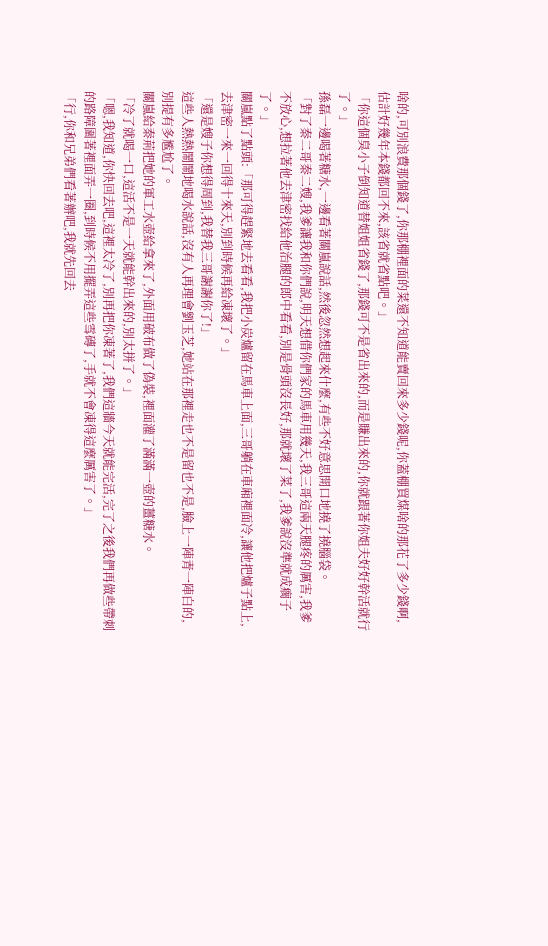啥的,可別浪費那個錢了,你那棚裡面的菜還不知道能賣回來多少錢呢,你蓋棚買煤啥的那花了多少錢啊,估計好幾年本錢都回不來,該省就省點吧。」
「你這個臭小子倒知道替姐姐省錢了,那錢可不是省出來的,而是賺出來的,你就跟著你姐夫好好幹活就行了。」
孫磊一邊喝著糖水,一邊看著關嵐說話,然後忽然想起來什麼,有些不好意思開口地撓了撓腦袋。
「對了秦二哥秦二嫂,我爹讓我和你們說,明天想借你們家的馬車用幾天,我三哥這兩天腿疼的厲害,我爹不放心,想拉著他去津密找給他治腿的郎中看看,別是骨頭沒長好,那就壞了菜了,我爹說沒準就成瘸子了。」
關嵐點了點頭:「那可得趕緊地去看看,我把小炭爐留在馬車上面,三哥躺在車廂裡面冷,讓他把爐子點上,去津密一來一回得十來天,別到時候再給凍壞了。」
「還是嫂子你想得周到,我替我三哥謝謝你了!」
這些人熱熱鬧鬧地喝水說話,沒有人再理會劉玉芝,她站在那裡走也不是留也不是,臉上一陣青一陣白的,別提有多尷尬了。
關嵐給秦荊把她的軍工水壺給拿來了,外面用破布做了偽裝,裡面灌了滿滿一壺的薑糖水。
「冷了就喝一口,這活不是一天就能幹出來的,別太拼了。」
「嗯,我知道,你快回去吧,這裡太冷了,別再把你凍著了,我們這牆今天就能完活,完了之後我們再做些帶刺的路障圍著裡面弄一圈,到時候不用擺弄這些雪磚了,手就不會凍得這麼厲害了。」
「行,你和兄弟們看著辦吧,我就先回去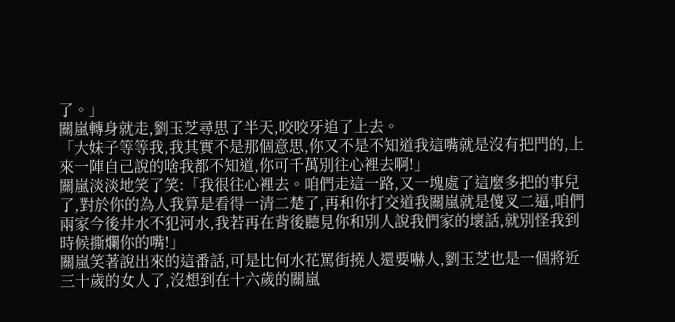了。」
關嵐轉身就走,劉玉芝尋思了半天,咬咬牙追了上去。
「大妹子等等我,我其實不是那個意思,你又不是不知道我這嘴就是沒有把門的,上來一陣自己說的啥我都不知道,你可千萬別往心裡去啊!」
關嵐淡淡地笑了笑:「我很往心裡去。咱們走這一路,又一塊處了這麼多把的事兒了,對於你的為人我算是看得一清二楚了,再和你打交道我關嵐就是傻叉二逼,咱們兩家今後井水不犯河水,我若再在背後聽見你和別人說我們家的壞話,就別怪我到時候撕爛你的嘴!」
關嵐笑著說出來的這番話,可是比何水花罵街撓人還要嚇人,劉玉芝也是一個將近三十歲的女人了,沒想到在十六歲的關嵐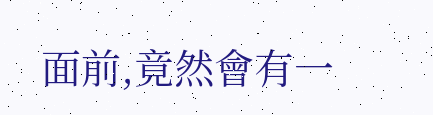面前,竟然會有一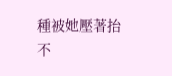種被她壓著抬不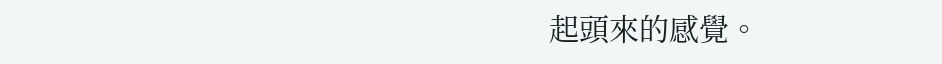起頭來的感覺。